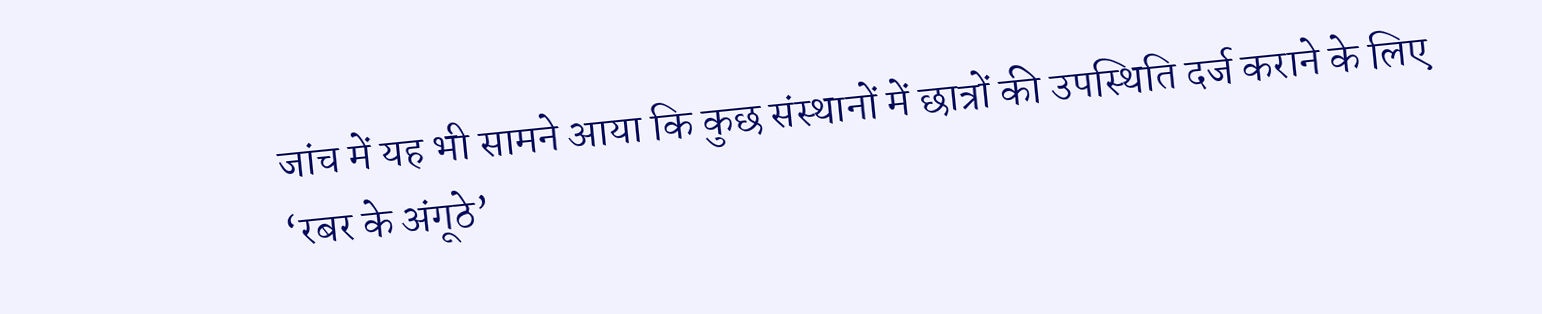जांच में यह भी सामने आया कि कुछ संस्थानों में छात्रों की उपस्थिति दर्ज कराने के लिए ‘रबर के अंगूठे’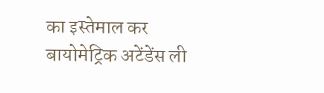का इस्तेमाल कर बायोमेट्रिक अटेंडेंस ली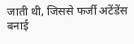जाती थी, जिससे फर्जी अटेंडेंस बनाई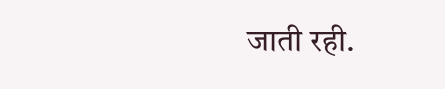जाती रही.